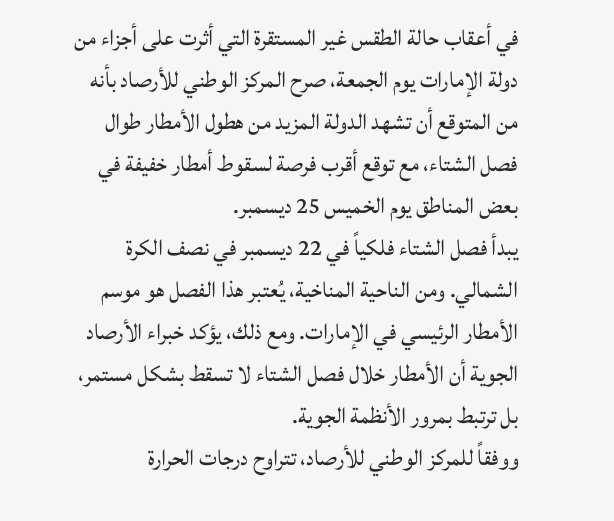في أعقاب حالة الطقس غير المستقرة التي أثرت على أجزاء من دولة الإمارات يوم الجمعة، صرح المركز الوطني للأرصاد بأنه من المتوقع أن تشهد الدولة المزيد من هطول الأمطار طوال فصل الشتاء، مع توقع أقرب فرصة لسقوط أمطار خفيفة في بعض المناطق يوم الخميس 25 ديسمبر.
يبدأ فصل الشتاء فلكياً في 22 ديسمبر في نصف الكرة الشمالي. ومن الناحية المناخية، يُعتبر هذا الفصل هو موسم الأمطار الرئيسي في الإمارات. ومع ذلك، يؤكد خبراء الأرصاد الجوية أن الأمطار خلال فصل الشتاء لا تسقط بشكل مستمر، بل ترتبط بمرور الأنظمة الجوية.
ووفقاً للمركز الوطني للأرصاد، تتراوح درجات الحرارة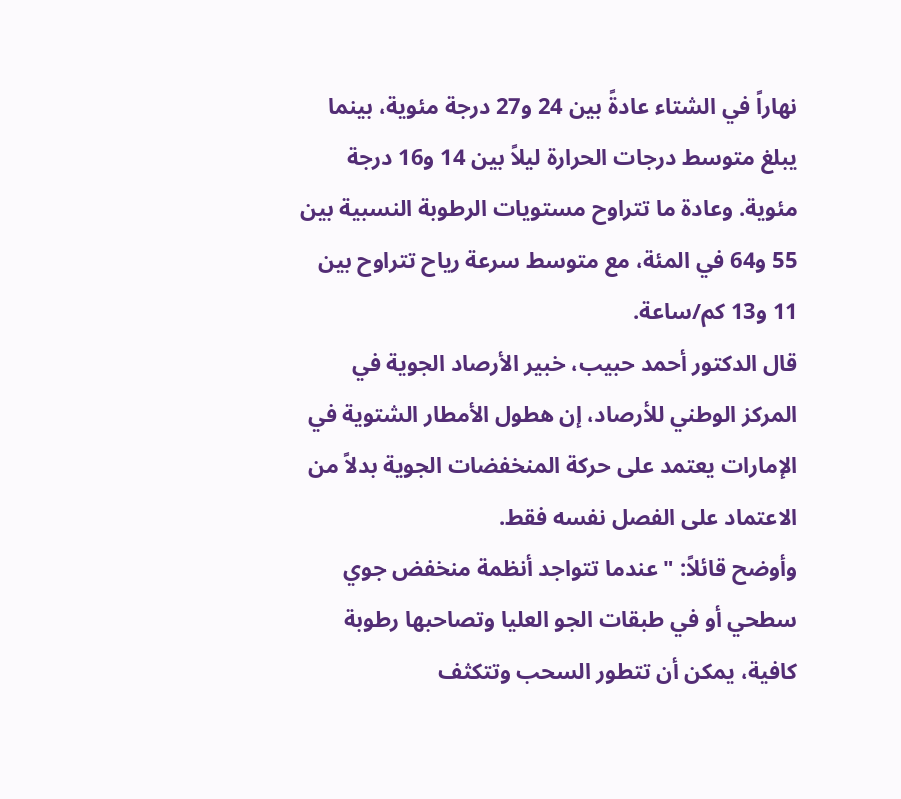نهاراً في الشتاء عادةً بين 24 و27 درجة مئوية، بينما يبلغ متوسط درجات الحرارة ليلاً بين 14 و16 درجة مئوية. وعادة ما تتراوح مستويات الرطوبة النسبية بين 55 و64 في المئة، مع متوسط سرعة رياح تتراوح بين 11 و13 كم/ساعة.
قال الدكتور أحمد حبيب، خبير الأرصاد الجوية في المركز الوطني للأرصاد، إن هطول الأمطار الشتوية في الإمارات يعتمد على حركة المنخفضات الجوية بدلاً من الاعتماد على الفصل نفسه فقط.
وأوضح قائلاً: "عندما تتواجد أنظمة منخفض جوي سطحي أو في طبقات الجو العليا وتصاحبها رطوبة كافية، يمكن أن تتطور السحب وتتكثف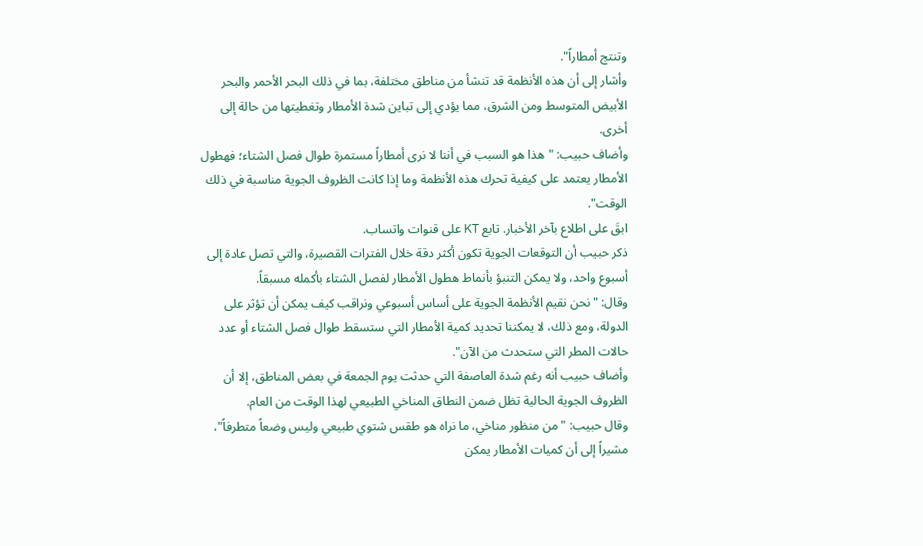وتنتج أمطاراً".
وأشار إلى أن هذه الأنظمة قد تنشأ من مناطق مختلفة، بما في ذلك البحر الأحمر والبحر الأبيض المتوسط ومن الشرق، مما يؤدي إلى تباين شدة الأمطار وتغطيتها من حالة إلى أخرى.
وأضاف حبيب: "هذا هو السبب في أننا لا نرى أمطاراً مستمرة طوال فصل الشتاء؛ فهطول الأمطار يعتمد على كيفية تحرك هذه الأنظمة وما إذا كانت الظروف الجوية مناسبة في ذلك الوقت".
ابقَ على اطلاع بآخر الأخبار. تابع KT على قنوات واتساب.
ذكر حبيب أن التوقعات الجوية تكون أكثر دقة خلال الفترات القصيرة، والتي تصل عادة إلى أسبوع واحد، ولا يمكن التنبؤ بأنماط هطول الأمطار لفصل الشتاء بأكمله مسبقاً.
وقال: "نحن نقيم الأنظمة الجوية على أساس أسبوعي ونراقب كيف يمكن أن تؤثر على الدولة، ومع ذلك، لا يمكننا تحديد كمية الأمطار التي ستسقط طوال فصل الشتاء أو عدد حالات المطر التي ستحدث من الآن".
وأضاف حبيب أنه رغم شدة العاصفة التي حدثت يوم الجمعة في بعض المناطق، إلا أن الظروف الجوية الحالية تظل ضمن النطاق المناخي الطبيعي لهذا الوقت من العام.
وقال حبيب: "من منظور مناخي، ما نراه هو طقس شتوي طبيعي وليس وضعاً متطرفاً"، مشيراً إلى أن كميات الأمطار يمكن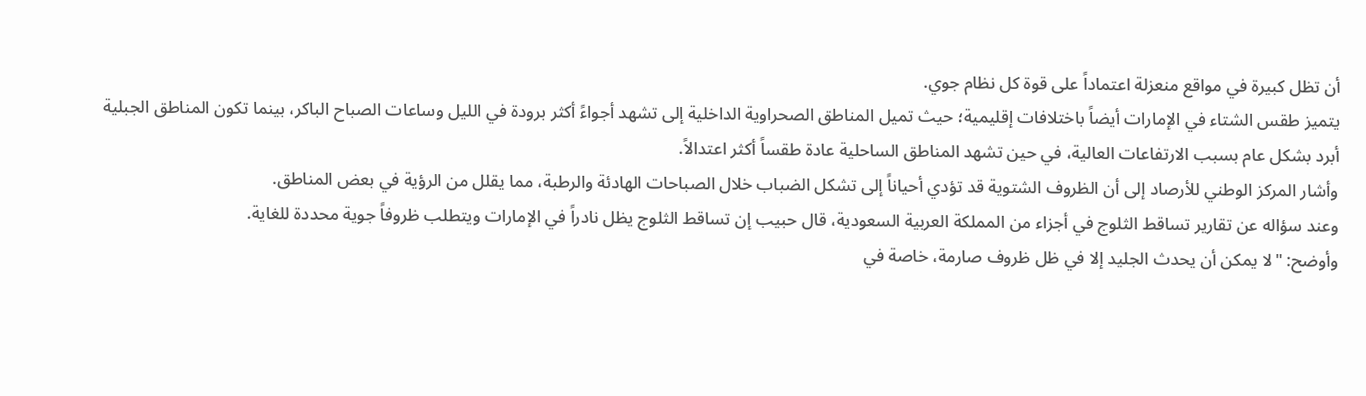أن تظل كبيرة في مواقع منعزلة اعتماداً على قوة كل نظام جوي.
يتميز طقس الشتاء في الإمارات أيضاً باختلافات إقليمية؛ حيث تميل المناطق الصحراوية الداخلية إلى تشهد أجواءً أكثر برودة في الليل وساعات الصباح الباكر، بينما تكون المناطق الجبلية أبرد بشكل عام بسبب الارتفاعات العالية، في حين تشهد المناطق الساحلية عادة طقساً أكثر اعتدالاً.
وأشار المركز الوطني للأرصاد إلى أن الظروف الشتوية قد تؤدي أحياناً إلى تشكل الضباب خلال الصباحات الهادئة والرطبة، مما يقلل من الرؤية في بعض المناطق.
وعند سؤاله عن تقارير تساقط الثلوج في أجزاء من المملكة العربية السعودية، قال حبيب إن تساقط الثلوج يظل نادراً في الإمارات ويتطلب ظروفاً جوية محددة للغاية.
وأوضح: "لا يمكن أن يحدث الجليد إلا في ظل ظروف صارمة، خاصة في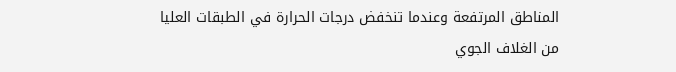المناطق المرتفعة وعندما تنخفض درجات الحرارة في الطبقات العليا من الغلاف الجوي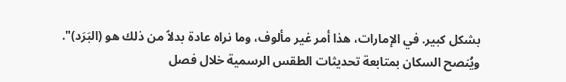بشكل كبير. في الإمارات، هذا أمر غير مألوف، وما نراه عادة بدلاً من ذلك هو (البَرَد)".
ويُنصح السكان بمتابعة تحديثات الطقس الرسمية خلال فصل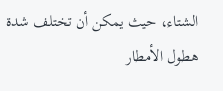الشتاء، حيث يمكن أن تختلف شدة هطول الأمطار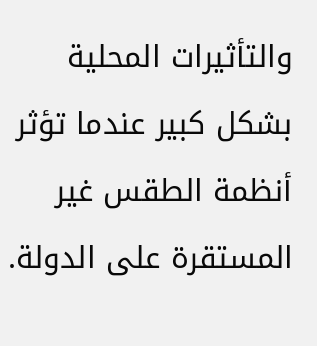والتأثيرات المحلية بشكل كبير عندما تؤثر أنظمة الطقس غير المستقرة على الدولة.